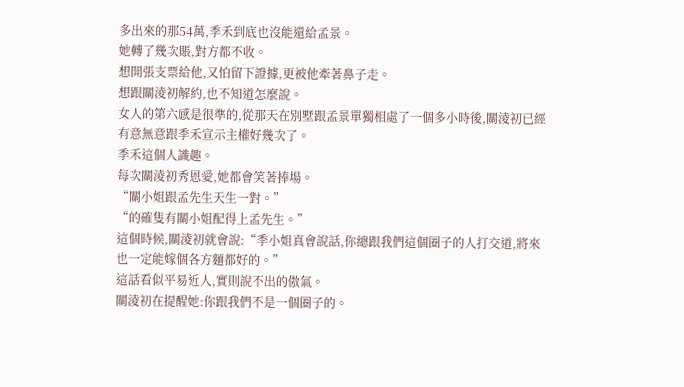多出來的那54萬,季禾到底也沒能還給孟景。
她轉了幾次賬,對方都不收。
想開張支票給他,又怕留下證據,更被他牽著鼻子走。
想跟關淩初解約,也不知道怎麼說。
女人的第六感是很準的,從那天在別墅跟孟景單獨相處了一個多小時後,關淩初已經有意無意跟季禾宣示主權好幾次了。
季禾這個人識趣。
每次關淩初秀恩愛,她都會笑著捧場。
“關小姐跟孟先生天生一對。”
“的確隻有關小姐配得上孟先生。”
這個時候,關淩初就會說:“季小姐真會說話,你總跟我們這個圈子的人打交道,將來也一定能嫁個各方麵都好的。”
這話看似平易近人,實則說不出的傲氣。
關淩初在提醒她:你跟我們不是一個圈子的。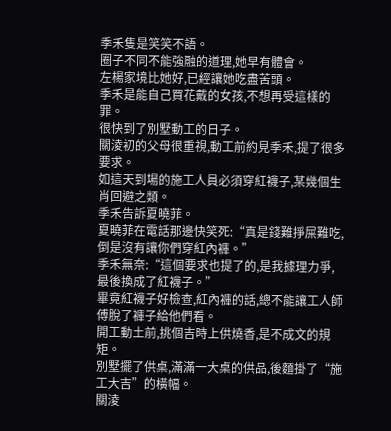季禾隻是笑笑不語。
圈子不同不能強融的道理,她早有體會。
左楊家境比她好,已經讓她吃盡苦頭。
季禾是能自己買花戴的女孩,不想再受這樣的罪。
很快到了別墅動工的日子。
關淩初的父母很重視,動工前約見季禾,提了很多要求。
如這天到場的施工人員必須穿紅襪子,某幾個生肖回避之類。
季禾告訴夏曉菲。
夏曉菲在電話那邊快笑死:“真是錢難掙屎難吃,倒是沒有讓你們穿紅內褲。”
季禾無奈:“這個要求也提了的,是我據理力爭,最後換成了紅襪子。”
畢竟紅襪子好檢查,紅內褲的話,總不能讓工人師傅脫了褲子給他們看。
開工動土前,挑個吉時上供燒香,是不成文的規矩。
別墅擺了供桌,滿滿一大桌的供品,後麵掛了“施工大吉”的橫幅。
關淩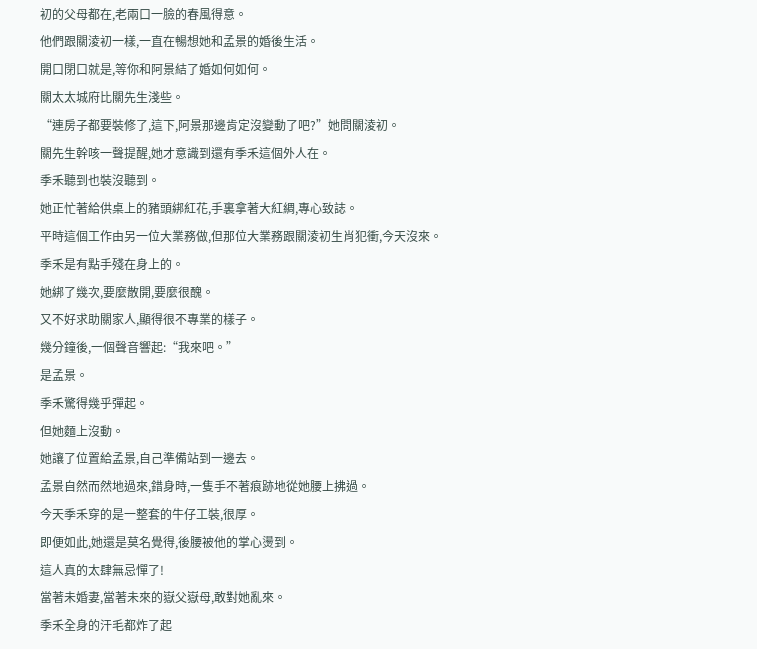初的父母都在,老兩口一臉的春風得意。
他們跟關淩初一樣,一直在暢想她和孟景的婚後生活。
開口閉口就是,等你和阿景結了婚如何如何。
關太太城府比關先生淺些。
“連房子都要裝修了,這下,阿景那邊肯定沒變動了吧?”她問關淩初。
關先生幹咳一聲提醒,她才意識到還有季禾這個外人在。
季禾聽到也裝沒聽到。
她正忙著給供桌上的豬頭綁紅花,手裏拿著大紅綢,專心致誌。
平時這個工作由另一位大業務做,但那位大業務跟關淩初生肖犯衝,今天沒來。
季禾是有點手殘在身上的。
她綁了幾次,要麼散開,要麼很醜。
又不好求助關家人,顯得很不專業的樣子。
幾分鐘後,一個聲音響起:“我來吧。”
是孟景。
季禾驚得幾乎彈起。
但她麵上沒動。
她讓了位置給孟景,自己準備站到一邊去。
孟景自然而然地過來,錯身時,一隻手不著痕跡地從她腰上拂過。
今天季禾穿的是一整套的牛仔工裝,很厚。
即便如此,她還是莫名覺得,後腰被他的掌心燙到。
這人真的太肆無忌憚了!
當著未婚妻,當著未來的嶽父嶽母,敢對她亂來。
季禾全身的汗毛都炸了起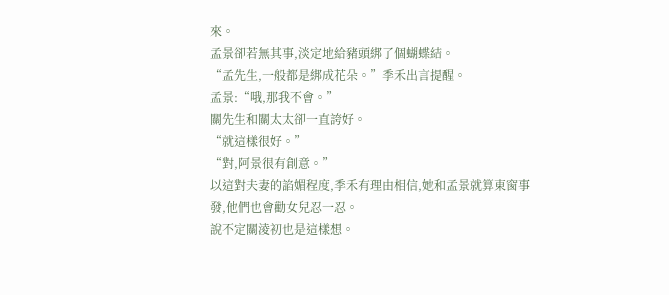來。
孟景卻若無其事,淡定地給豬頭綁了個蝴蝶結。
“孟先生,一般都是綁成花朵。”季禾出言提醒。
孟景:“哦,那我不會。”
關先生和關太太卻一直誇好。
“就這樣很好。”
“對,阿景很有創意。”
以這對夫妻的諂媚程度,季禾有理由相信,她和孟景就算東窗事發,他們也會勸女兒忍一忍。
說不定關淩初也是這樣想。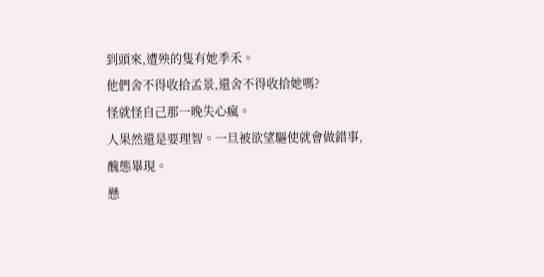到頭來,遭殃的隻有她季禾。
他們舍不得收拾孟景,還舍不得收拾她嗎?
怪就怪自己那一晚失心瘋。
人果然還是要理智。一旦被欲望驅使就會做錯事,醜態畢現。
懸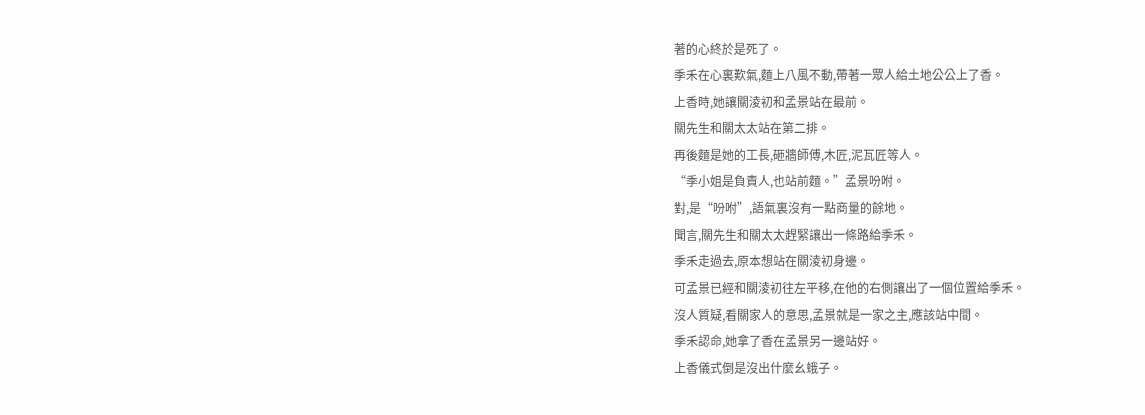著的心終於是死了。
季禾在心裏歎氣,麵上八風不動,帶著一眾人給土地公公上了香。
上香時,她讓關淩初和孟景站在最前。
關先生和關太太站在第二排。
再後麵是她的工長,砸牆師傅,木匠,泥瓦匠等人。
“季小姐是負責人,也站前麵。”孟景吩咐。
對,是“吩咐”,語氣裏沒有一點商量的餘地。
聞言,關先生和關太太趕緊讓出一條路給季禾。
季禾走過去,原本想站在關淩初身邊。
可孟景已經和關淩初往左平移,在他的右側讓出了一個位置給季禾。
沒人質疑,看關家人的意思,孟景就是一家之主,應該站中間。
季禾認命,她拿了香在孟景另一邊站好。
上香儀式倒是沒出什麼幺蛾子。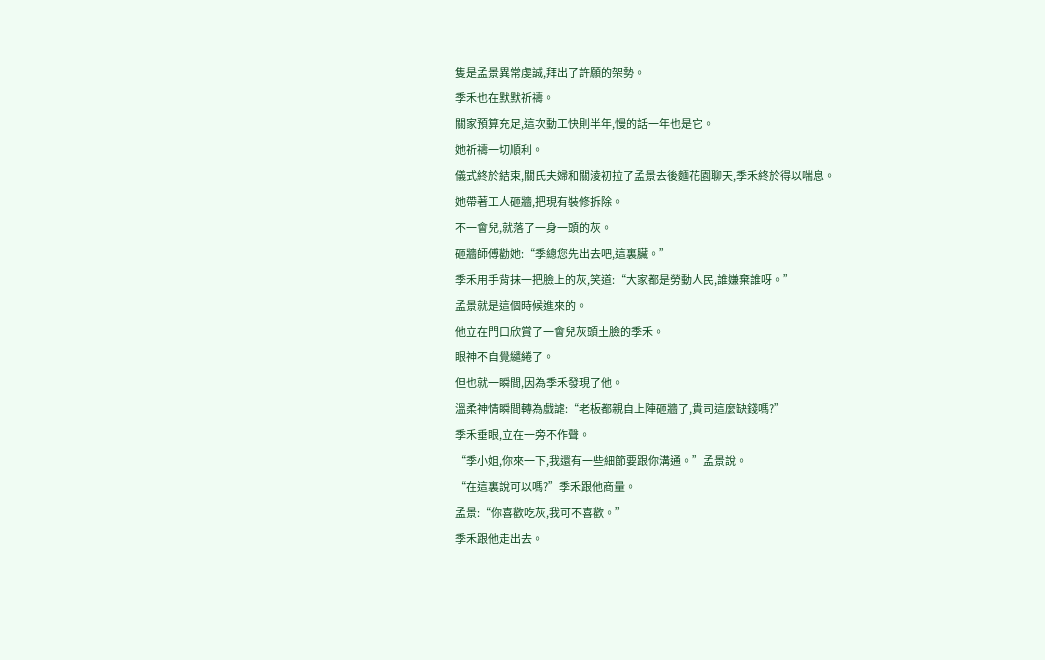隻是孟景異常虔誠,拜出了許願的架勢。
季禾也在默默祈禱。
關家預算充足,這次動工快則半年,慢的話一年也是它。
她祈禱一切順利。
儀式終於結束,關氏夫婦和關淩初拉了孟景去後麵花園聊天,季禾終於得以喘息。
她帶著工人砸牆,把現有裝修拆除。
不一會兒,就落了一身一頭的灰。
砸牆師傅勸她:“季總您先出去吧,這裏臟。”
季禾用手背抹一把臉上的灰,笑道:“大家都是勞動人民,誰嫌棄誰呀。”
孟景就是這個時候進來的。
他立在門口欣賞了一會兒灰頭土臉的季禾。
眼神不自覺繾綣了。
但也就一瞬間,因為季禾發現了他。
溫柔神情瞬間轉為戲謔:“老板都親自上陣砸牆了,貴司這麼缺錢嗎?”
季禾垂眼,立在一旁不作聲。
“季小姐,你來一下,我還有一些細節要跟你溝通。”孟景說。
“在這裏說可以嗎?”季禾跟他商量。
孟景:“你喜歡吃灰,我可不喜歡。”
季禾跟他走出去。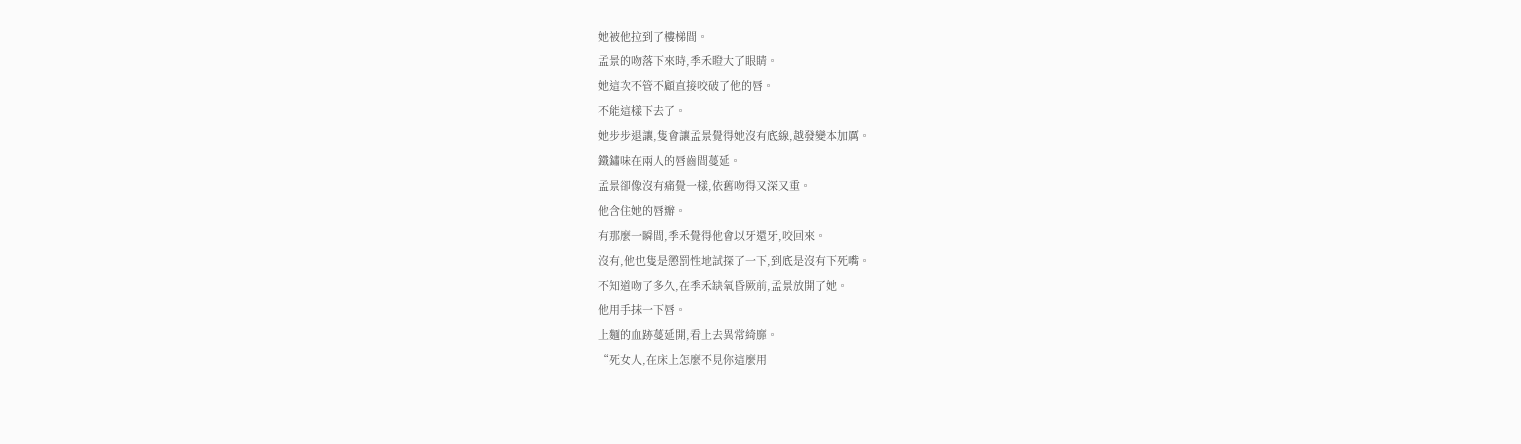她被他拉到了樓梯間。
孟景的吻落下來時,季禾瞪大了眼睛。
她這次不管不顧直接咬破了他的唇。
不能這樣下去了。
她步步退讓,隻會讓孟景覺得她沒有底線,越發變本加厲。
鐵鏽味在兩人的唇齒間蔓延。
孟景卻像沒有痛覺一樣,依舊吻得又深又重。
他含住她的唇瓣。
有那麼一瞬間,季禾覺得他會以牙還牙,咬回來。
沒有,他也隻是懲罰性地試探了一下,到底是沒有下死嘴。
不知道吻了多久,在季禾缺氧昏厥前,孟景放開了她。
他用手抹一下唇。
上麵的血跡蔓延開,看上去異常綺靡。
“死女人,在床上怎麼不見你這麼用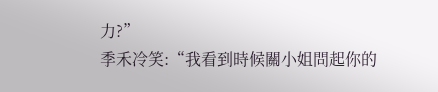力?”
季禾冷笑:“我看到時候關小姐問起你的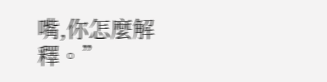嘴,你怎麼解釋。”